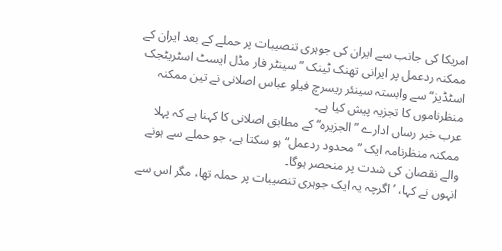امریکا کی جانب سے ایران کی جوہری تنصیبات پر حملے کے بعد ایران کے ممکنہ ردعمل پر ایرانی تھنک ٹینک ”سینٹر فار مڈل ایسٹ اسٹریٹجک اسٹڈیز“ سے وابستہ سینئر ریسرچ فیلو عباس اصلانی نے تین ممکنہ منظرناموں کا تجزیہ پیش کیا ہے۔
عرب خبر رساں ادارے ”الجزیرہ“ کے مطابق اصلانی کا کہنا ہے کہ پہلا ممکنہ منظرنامہ ایک ”محدود ردعمل“ ہو سکتا ہے، جو حملے سے ہونے والے نقصان کی شدت پر منحصر ہوگا۔
انہوں نے کہا، ’اگرچہ یہ ایک جوہری تنصیبات پر حملہ تھا، مگر اس سے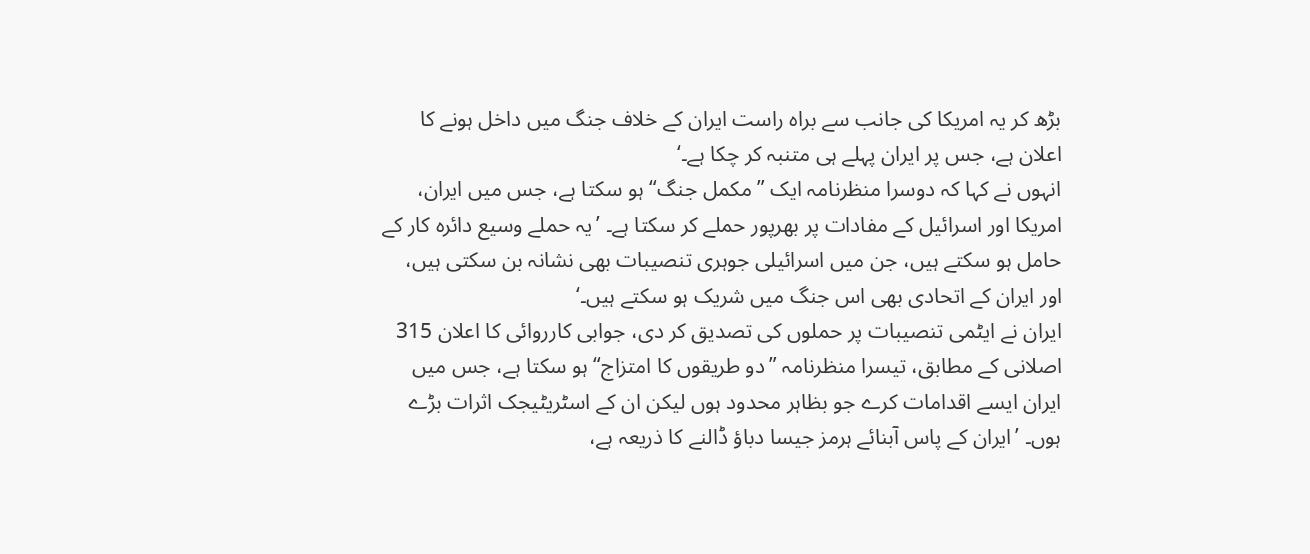بڑھ کر یہ امریکا کی جانب سے براہ راست ایران کے خلاف جنگ میں داخل ہونے کا اعلان ہے، جس پر ایران پہلے ہی متنبہ کر چکا ہے۔‘
انہوں نے کہا کہ دوسرا منظرنامہ ایک ”مکمل جنگ“ ہو سکتا ہے، جس میں ایران، امریکا اور اسرائیل کے مفادات پر بھرپور حملے کر سکتا ہے۔ ’یہ حملے وسیع دائرہ کار کے حامل ہو سکتے ہیں، جن میں اسرائیلی جوہری تنصیبات بھی نشانہ بن سکتی ہیں، اور ایران کے اتحادی بھی اس جنگ میں شریک ہو سکتے ہیں۔‘
ایران نے ایٹمی تنصیبات پر حملوں کی تصدیق کر دی، جوابی کارروائی کا اعلان 315
اصلانی کے مطابق، تیسرا منظرنامہ ”دو طریقوں کا امتزاج“ ہو سکتا ہے، جس میں ایران ایسے اقدامات کرے جو بظاہر محدود ہوں لیکن ان کے اسٹریٹیجک اثرات بڑے ہوں۔ ’ایران کے پاس آبنائے ہرمز جیسا دباؤ ڈالنے کا ذریعہ ہے،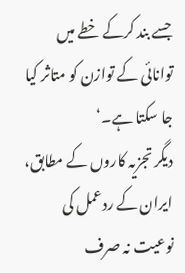جسے بند کرکے خطے میں توانائی کے توازن کو متاثر کیا جا سکتا ہے۔‘
دیگر تجزیہ کاروں کے مطابق، ایران کے ردعمل کی نوعیت نہ صرف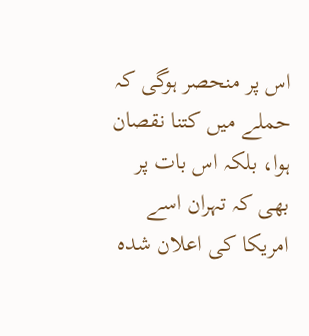اس پر منحصر ہوگی کہ حملے میں کتنا نقصان ہوا، بلکہ اس بات پر بھی کہ تہران اسے امریکا کی اعلان شدہ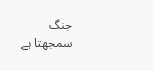جنگ سمجھتا ہے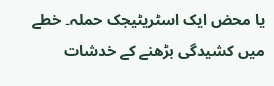یا محض ایک اسٹریٹیجک حملہ۔ خطے میں کشیدگی بڑھنے کے خدشات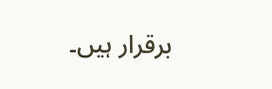برقرار ہیں۔